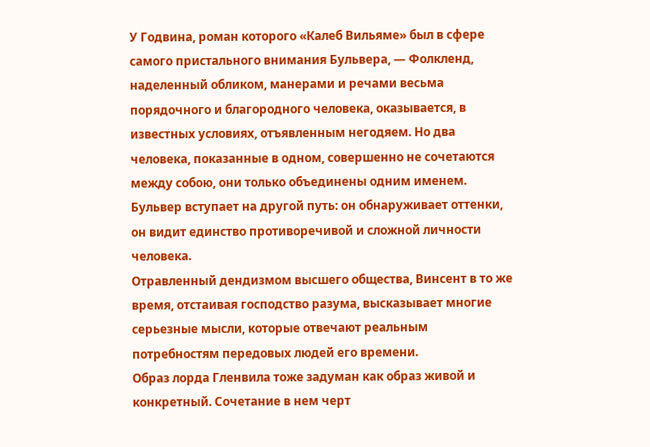У Годвина, роман которого «Калеб Вильяме» был в сфере самого пристального внимания Бульвера, — Фолкленд, наделенный обликом, манерами и речами весьма порядочного и благородного человека, оказывается, в известных условиях, отъявленным негодяем. Но два человека, показанные в одном, совершенно не сочетаются между собою, они только объединены одним именем. Бульвер вступает на другой путь: он обнаруживает оттенки, он видит единство противоречивой и сложной личности человека.
Отравленный дендизмом высшего общества, Винсент в то же время, отстаивая господство разума, высказывает многие серьезные мысли, которые отвечают реальным потребностям передовых людей его времени.
Образ лорда Гленвила тоже задуман как образ живой и конкретный. Сочетание в нем черт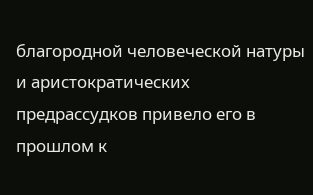благородной человеческой натуры и аристократических предрассудков привело его в прошлом к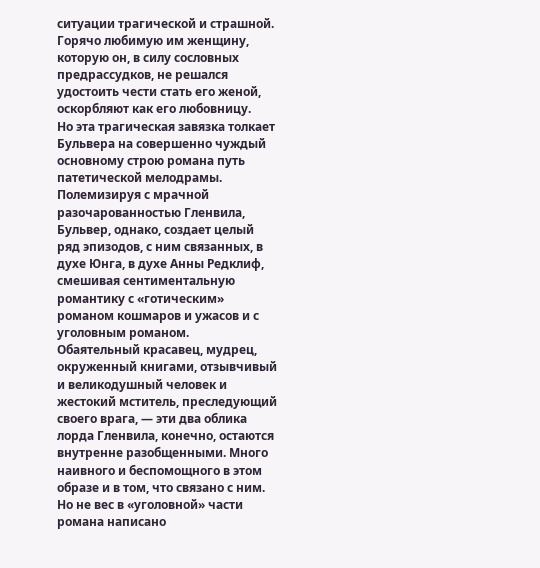ситуации трагической и страшной. Горячо любимую им женщину, которую он, в силу сословных предрассудков, не решался удостоить чести стать его женой, оскорбляют как его любовницу.
Но эта трагическая завязка толкает Бульвера на совершенно чуждый основному строю романа путь патетической мелодрамы. Полемизируя с мрачной разочарованностью Гленвила, Бульвер, однако, создает целый ряд эпизодов, с ним связанных, в духе Юнга, в духе Анны Редклиф, смешивая сентиментальную романтику с «готическим» романом кошмаров и ужасов и с уголовным романом.
Обаятельный красавец, мудрец, окруженный книгами, отзывчивый и великодушный человек и жестокий мститель, преследующий своего врага, — эти два облика лорда Гленвила, конечно, остаются внутренне разобщенными. Много наивного и беспомощного в этом образе и в том, что связано с ним.
Но не вес в «уголовной» части романа написано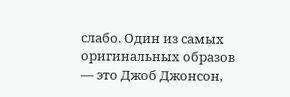слабо. Один из самых оригинальных образов — это Джоб Джонсон,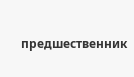предшественник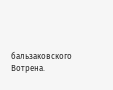бальзаковского Вотрена.